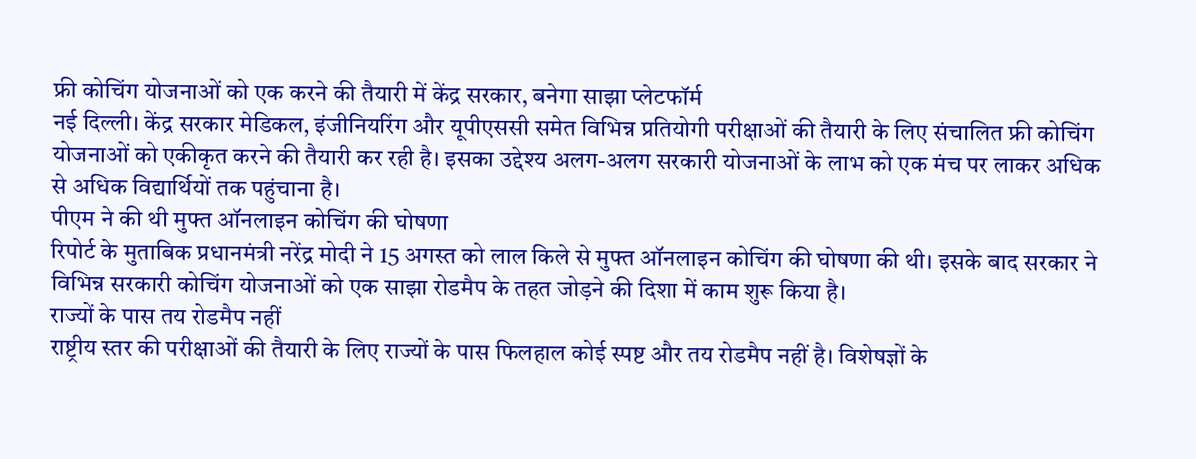फ्री कोचिंग योजनाओं को एक करने की तैयारी में केंद्र सरकार, बनेगा साझा प्लेटफॉर्म
नई दिल्ली। केंद्र सरकार मेडिकल, इंजीनियरिंग और यूपीएससी समेत विभिन्न प्रतियोगी परीक्षाओं की तैयारी के लिए संचालित फ्री कोचिंग योजनाओं को एकीकृत करने की तैयारी कर रही है। इसका उद्देश्य अलग-अलग सरकारी योजनाओं के लाभ को एक मंच पर लाकर अधिक से अधिक विद्यार्थियों तक पहुंचाना है।
पीएम ने की थी मुफ्त ऑनलाइन कोचिंग की घोषणा
रिपोर्ट के मुताबिक प्रधानमंत्री नरेंद्र मोदी ने 15 अगस्त को लाल किले से मुफ्त ऑनलाइन कोचिंग की घोषणा की थी। इसके बाद सरकार ने विभिन्न सरकारी कोचिंग योजनाओं को एक साझा रोडमैप के तहत जोड़ने की दिशा में काम शुरू किया है।
राज्यों के पास तय रोडमैप नहीं
राष्ट्रीय स्तर की परीक्षाओं की तैयारी के लिए राज्यों के पास फिलहाल कोई स्पष्ट और तय रोडमैप नहीं है। विशेषज्ञों के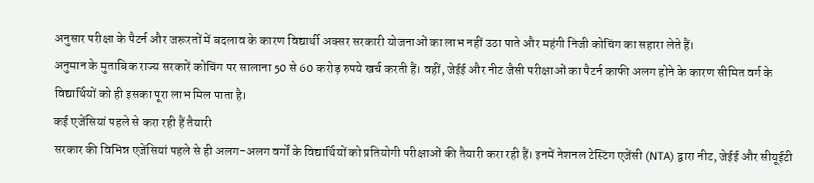अनुसार परीक्षा के पैटर्न और जरूरतों में बदलाव के कारण विद्यार्थी अक्सर सरकारी योजनाओं का लाभ नहीं उठा पाते और महंगी निजी कोचिंग का सहारा लेते हैं।
अनुमान के मुताबिक राज्य सरकारें कोचिंग पर सालाना 50 से 60 करोड़ रुपये खर्च करती हैं। वहीं, जेईई और नीट जैसी परीक्षाओं का पैटर्न काफी अलग होने के कारण सीमित वर्ग के विद्यार्थियों को ही इसका पूरा लाभ मिल पाता है।
कई एजेंसियां पहले से करा रही हैं तैयारी
सरकार की विभिन्न एजेंसियां पहले से ही अलग-अलग वर्गों के विद्यार्थियों को प्रतियोगी परीक्षाओं की तैयारी करा रही हैं। इनमें नेशनल टेस्टिंग एजेंसी (NTA) द्वारा नीट, जेईई और सीयूईटी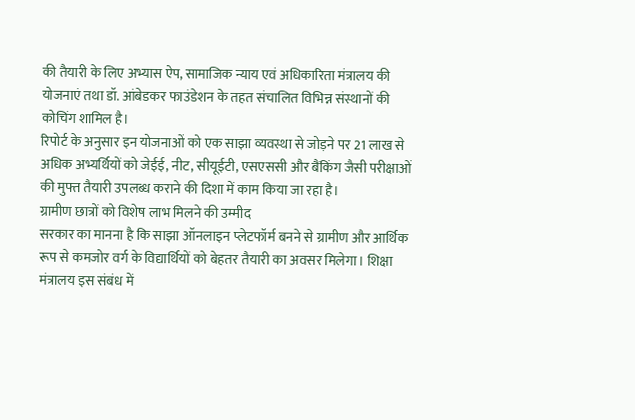की तैयारी के लिए अभ्यास ऐप, सामाजिक न्याय एवं अधिकारिता मंत्रालय की योजनाएं तथा डॉ. आंबेडकर फाउंडेशन के तहत संचालित विभिन्न संस्थानों की कोचिंग शामिल है।
रिपोर्ट के अनुसार इन योजनाओं को एक साझा व्यवस्था से जोड़ने पर 21 लाख से अधिक अभ्यर्थियों को जेईई, नीट, सीयूईटी, एसएससी और बैंकिंग जैसी परीक्षाओं की मुफ्त तैयारी उपलब्ध कराने की दिशा में काम किया जा रहा है।
ग्रामीण छात्रों को विशेष लाभ मिलने की उम्मीद
सरकार का मानना है कि साझा ऑनलाइन प्लेटफॉर्म बनने से ग्रामीण और आर्थिक रूप से कमजोर वर्ग के विद्यार्थियों को बेहतर तैयारी का अवसर मिलेगा। शिक्षा मंत्रालय इस संबंध में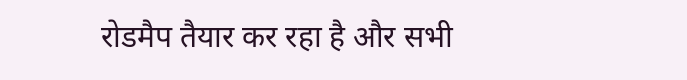रोडमैप तैयार कर रहा है और सभी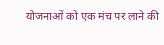योजनाओं को एक मंच पर लाने की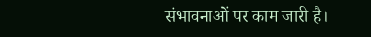संभावनाओं पर काम जारी है।